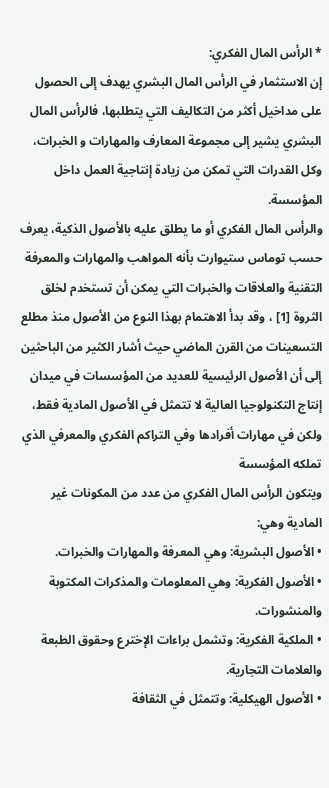* الرأس المال الفكري:
إن الاستثمار في الرأس المال البشري يهدف إلى الحصول على مداخيل أكثر من التكاليف التي يتطلبها، فالرأس المال البشري يشير إلى مجموعة المعارف والمهارات و الخبرات، وكل القدرات التي تمكن من زيادة إنتاجية العمل داخل المؤسسة.
والرأس المال الفكري أو ما يطلق عليه بالأصول الذكية، يعرف حسب توماس ستيوارت بأنه المواهب والمهارات والمعرفة التقنية والعلاقات والخبرات التي يمكن أن تستخدم لخلق الثروة [1] ، وقد بدأ الاهتمام بهذا النوع من الأصول منذ مطلع التسعينات من القرن الماضي حيث أشار الكثير من الباحثين إلى أن الأصول الرئيسية للعديد من المؤسسات في ميدان إنتاج التكنولوجيا العالية لا تتمثل في الأصول المادية فقط، ولكن في مهارات أفرادها وفي التراكم الفكري والمعرفي الذي تملكه المؤسسة
ويتكون الرأس المال الفكري من عدد من المكونات غير المادية وهي:
• الأصول البشرية: وهي المعرفة والمهارات والخبرات.
• الأصول الفكرية: وهي المعلومات والمذكرات المكتوبة والمنشورات.
• الملكية الفكرية: وتشمل براءات الإخترع وحقوق الطبعة والعلامات التجارية.
• الأصول الهيكلية: وتتمثل في الثقافة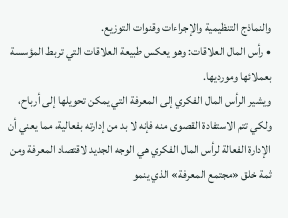والنماذج التنظيمية والإجراءات وقنوات التوزيع.
• رأس المال العلاقات: وهو يعكس طبيعة العلاقات التي تربط المؤسسة بعملائها ومورديها.
ويشير الرأس المال الفكري إلى المعرفة التي يمكن تحويلها إلى أرباح، ولكي تتم الاستفادة القصوى منه فإنه لا بد من إدارته بفعالية، مما يعني أن الإدارة الفعالة لرأس المال الفكري هي الوجه الجديد لاقتصاد المعرفة ومن ثمة خلق «مجتمع المعرفة» الذي ينمو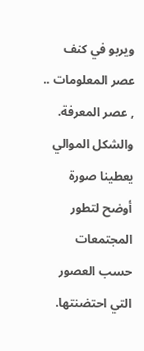ويربو في كنف عصر المعلومات .. , عصر المعرفة.
والشكل الموالي يعطينا صورة أوضح لتطور المجتمعات حسب العصور التي احتضنتها.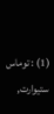(1) : توماس ستيوارت,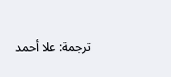ترجمة: علا أحمد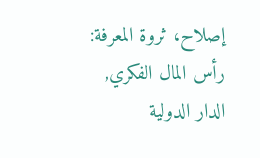إصلاح، ثروة المعرفة: رأس المال الفكري, الدار الدولية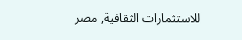للاستثمارات الثقافية, مصر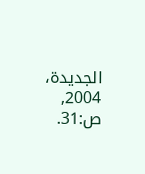الجديدة، 2004, ص:31.